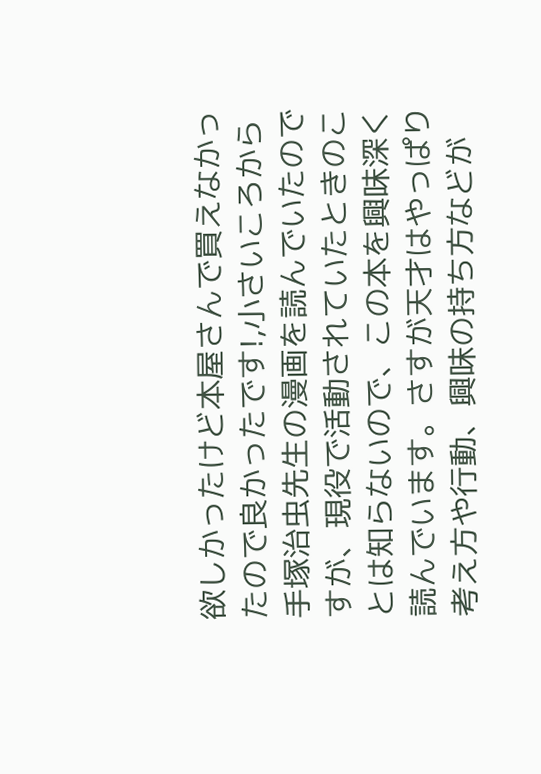欲しかったけど本屋さんで買えなかったので良かったです!,小さいころから手塚治虫先生の漫画を読んでいたのですが、現役で活動されていたときのことは知らないので、この本を興味深く読んでいます。さすが天才はやっぱり考え方や行動、興味の持ち方などが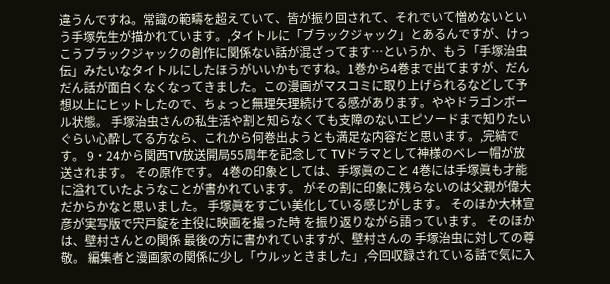違うんですね。常識の範疇を超えていて、皆が振り回されて、それでいて憎めないという手塚先生が描かれています。,タイトルに「ブラックジャック」とあるんですが、けっこうブラックジャックの創作に関係ない話が混ざってます…というか、もう「手塚治虫伝」みたいなタイトルにしたほうがいいかもですね。1巻から4巻まで出てますが、だんだん話が面白くなくなってきました。この漫画がマスコミに取り上げられるなどして予想以上にヒットしたので、ちょっと無理矢理続けてる感があります。ややドラゴンボール状態。 手塚治虫さんの私生活や割と知らなくても支障のないエピソードまで知りたいぐらい心酔してる方なら、これから何巻出ようとも満足な内容だと思います。,完結です。 9・24から関西TV放送開局55周年を記念して TVドラマとして神様のベレー帽が放送されます。 その原作です。 4巻の印象としては、手塚眞のこと 4巻には手塚眞も才能に溢れていたようなことが書かれています。 がその割に印象に残らないのは父親が偉大だからかなと思いました。 手塚眞をすごい美化している感じがします。 そのほか大林宣彦が実写版で宍戸錠を主役に映画を撮った時 を振り返りながら語っています。 そのほかは、壁村さんとの関係 最後の方に書かれていますが、壁村さんの 手塚治虫に対しての尊敬。 編集者と漫画家の関係に少し「ウルッときました」,今回収録されている話で気に入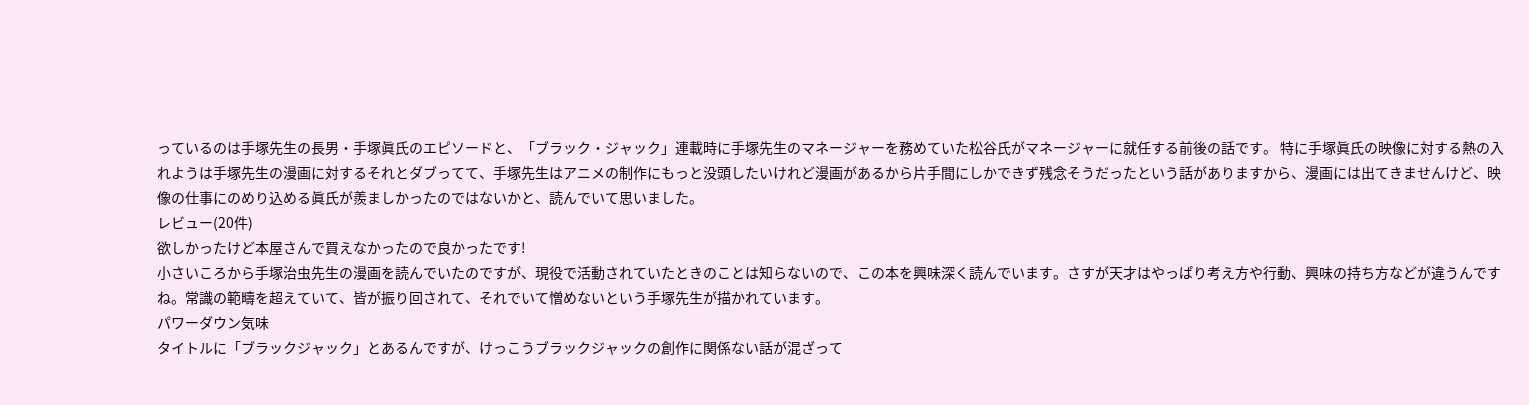っているのは手塚先生の長男・手塚眞氏のエピソードと、「ブラック・ジャック」連載時に手塚先生のマネージャーを務めていた松谷氏がマネージャーに就任する前後の話です。 特に手塚眞氏の映像に対する熱の入れようは手塚先生の漫画に対するそれとダブってて、手塚先生はアニメの制作にもっと没頭したいけれど漫画があるから片手間にしかできず残念そうだったという話がありますから、漫画には出てきませんけど、映像の仕事にのめり込める眞氏が羨ましかったのではないかと、読んでいて思いました。
レビュー(20件)
欲しかったけど本屋さんで買えなかったので良かったです!
小さいころから手塚治虫先生の漫画を読んでいたのですが、現役で活動されていたときのことは知らないので、この本を興味深く読んでいます。さすが天才はやっぱり考え方や行動、興味の持ち方などが違うんですね。常識の範疇を超えていて、皆が振り回されて、それでいて憎めないという手塚先生が描かれています。
パワーダウン気味
タイトルに「ブラックジャック」とあるんですが、けっこうブラックジャックの創作に関係ない話が混ざって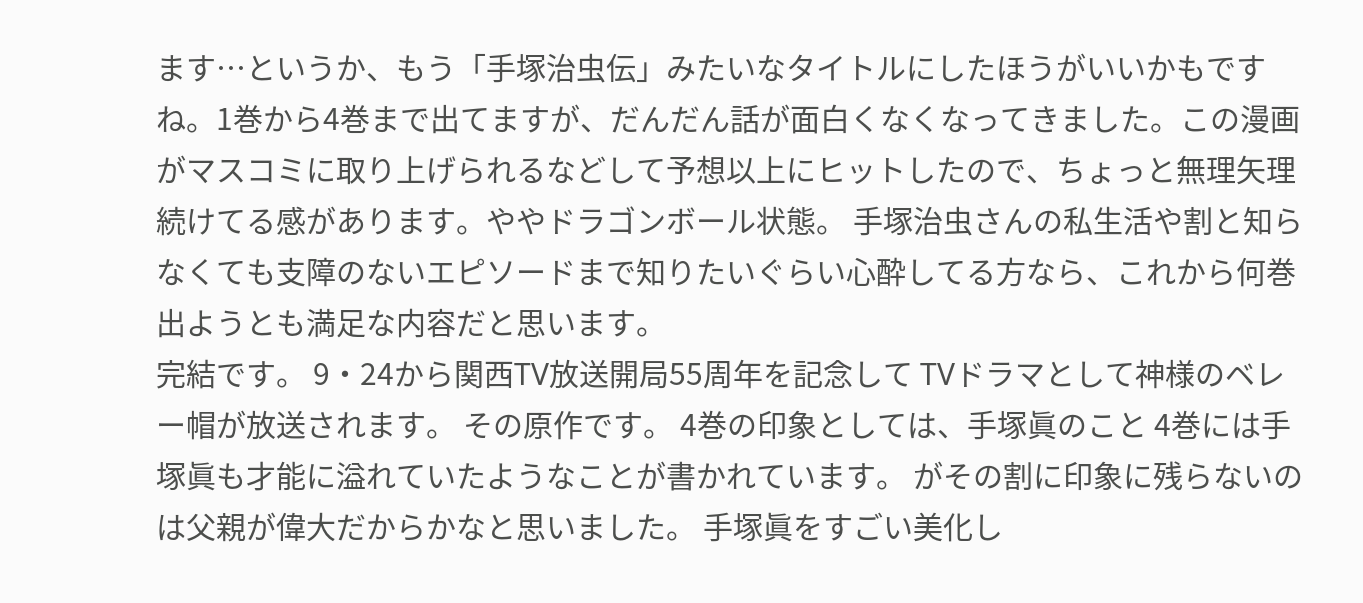ます…というか、もう「手塚治虫伝」みたいなタイトルにしたほうがいいかもですね。1巻から4巻まで出てますが、だんだん話が面白くなくなってきました。この漫画がマスコミに取り上げられるなどして予想以上にヒットしたので、ちょっと無理矢理続けてる感があります。ややドラゴンボール状態。 手塚治虫さんの私生活や割と知らなくても支障のないエピソードまで知りたいぐらい心酔してる方なら、これから何巻出ようとも満足な内容だと思います。
完結です。 9・24から関西TV放送開局55周年を記念して TVドラマとして神様のベレー帽が放送されます。 その原作です。 4巻の印象としては、手塚眞のこと 4巻には手塚眞も才能に溢れていたようなことが書かれています。 がその割に印象に残らないのは父親が偉大だからかなと思いました。 手塚眞をすごい美化し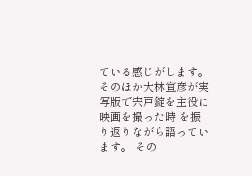ている感じがします。 そのほか大林宣彦が実写版で宍戸錠を主役に映画を撮った時 を振り返りながら語っています。 その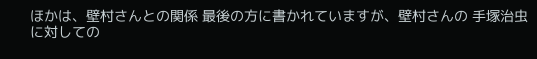ほかは、壁村さんとの関係 最後の方に書かれていますが、壁村さんの 手塚治虫に対しての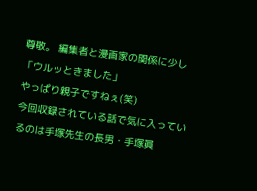尊敬。 編集者と漫画家の関係に少し「ウルッときました」
やっぱり親子ですねぇ(笑)
今回収録されている話で気に入っているのは手塚先生の長男・手塚眞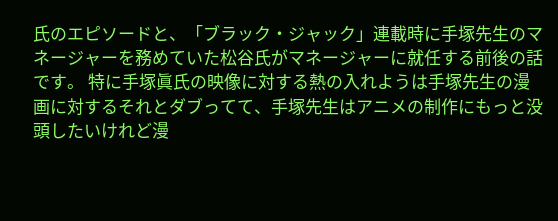氏のエピソードと、「ブラック・ジャック」連載時に手塚先生のマネージャーを務めていた松谷氏がマネージャーに就任する前後の話です。 特に手塚眞氏の映像に対する熱の入れようは手塚先生の漫画に対するそれとダブってて、手塚先生はアニメの制作にもっと没頭したいけれど漫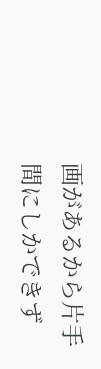画があるから片手間にしかできず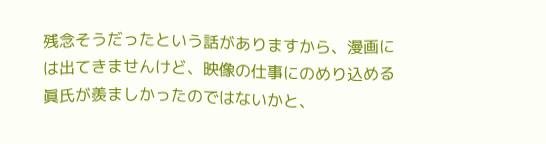残念そうだったという話がありますから、漫画には出てきませんけど、映像の仕事にのめり込める眞氏が羨ましかったのではないかと、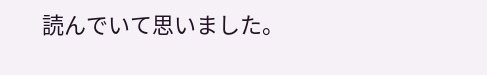読んでいて思いました。